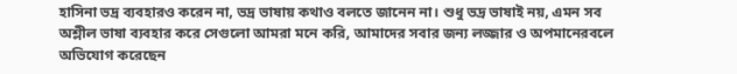হাসিনা ভদ্র ব্যবহারও করেন না, ভদ্র ভাষায় কথাও বলতে জানেন না। শুধু ভদ্র ভাষাই নয়, এমন সব অশ্লীল ভাষা ব্যবহার করে সেগুলো আমরা মনে করি, আমাদের সবার জন্য লজ্জার ও অপমানেরবলে অভিযোগ করেছেন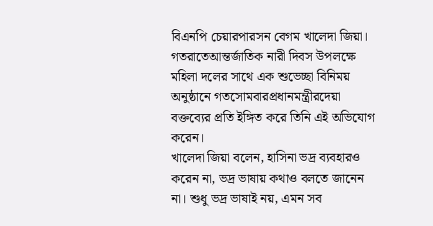বিএনপি চেয়ারপারসন বেগম খালেদা জিয়া।
গতরাতেআন্তর্জাতিক নারী দিবস উপলক্ষে মহিলা দলের সাথে এক শুভেচ্ছা বিনিময় অনুষ্ঠানে গতসোমবারপ্রধানমন্ত্রীরদেয়া বক্তব্যের প্রতি ইঙ্গিত করে তিনি এই অভিযোগ করেন।
খালেদা জিয়া বলেন, হাসিনা ভদ্র ব্যবহারও করেন না, ভদ্র ভাষায় কথাও বলতে জানেন না। শুধু ভদ্র ভাষাই নয়, এমন সব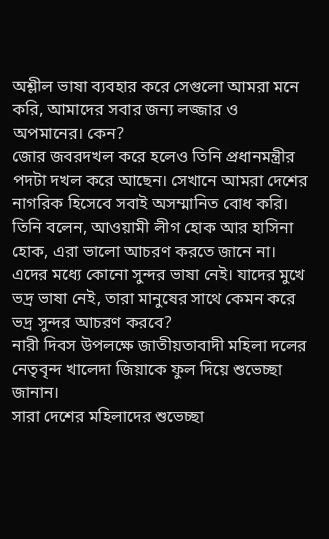অশ্লীল ভাষা ব্যবহার করে সেগুলো আমরা মনে করি, আমাদের সবার জন্য লজ্জার ও অপমানের। কেন?
জোর জবরদখল করে হলেও তিনি প্রধানমন্ত্রীর পদটা দখল করে আছেন। সেখানে আমরা দেশের নাগরিক হিসেবে সবাই অসম্মানিত বোধ করি।
তিনি বলেন, আওয়ামী লীগ হোক আর হাসিনা হোক, এরা ভালো আচরণ করতে জানে না। এদের মধ্যে কোনো সুন্দর ভাষা নেই। যাদের মুখে ভদ্র ভাষা নেই, তারা মানুষের সাথে কেমন করে ভদ্র সুন্দর আচরণ করবে?
নারী দিবস উপলক্ষে জাতীয়তাবাদী মহিলা দলের নেতৃবৃন্দ খালেদা জিয়াকে ফুল দিয়ে শুভেচ্ছা জানান।
সারা দেশের মহিলাদের শুভেচ্ছা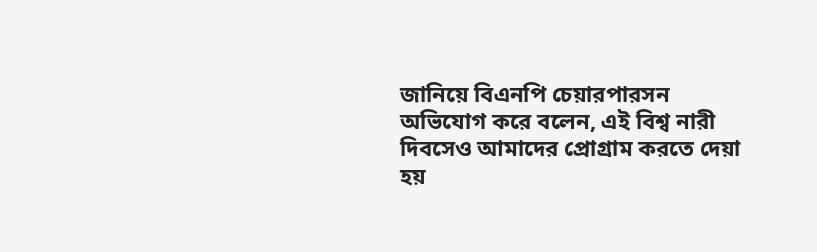জানিয়ে বিএনপি চেয়ারপারসন অভিযোগ করে বলেন, এই বিশ্ব নারী দিবসেও আমাদের প্রোগ্রাম করতে দেয়া হয়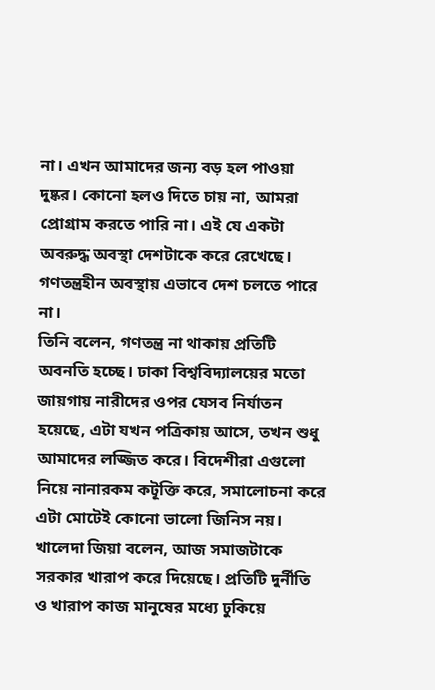না। এখন আমাদের জন্য বড় হল পাওয়া দুষ্কর। কোনো হলও দিতে চায় না, আমরা প্রোগ্রাম করতে পারি না। এই যে একটা অবরুদ্ধ অবস্থা দেশটাকে করে রেখেছে। গণতন্ত্রহীন অবস্থায় এভাবে দেশ চলতে পারে না।
তিনি বলেন, গণতন্ত্র না থাকায় প্রতিটি অবনতি হচ্ছে। ঢাকা বিশ্ববিদ্যালয়ের মতো জায়গায় নারীদের ওপর যেসব নির্যাতন হয়েছে, এটা যখন পত্রিকায় আসে, তখন শুধু আমাদের লজ্জিত করে। বিদেশীরা এগুলো নিয়ে নানারকম কটূক্তি করে, সমালোচনা করে এটা মোটেই কোনো ভালো জিনিস নয়।
খালেদা জিয়া বলেন, আজ সমাজটাকে সরকার খারাপ করে দিয়েছে। প্রতিটি দুর্নীতি ও খারাপ কাজ মানুষের মধ্যে ঢুকিয়ে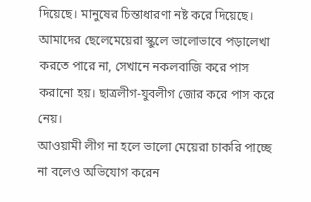দিয়েছে। মানুষের চিন্তাধারণা নষ্ট করে দিয়েছে। আমাদের ছেলেমেয়েরা স্কুলে ভালোভাবে পড়ালেখা করতে পারে না, সেখানে নকলবাজি করে পাস করানো হয়। ছাত্রলীগ-যুবলীগ জোর করে পাস করে নেয়।
আওয়ামী লীগ না হলে ভালো মেয়েরা চাকরি পাচ্ছে না বলেও অভিযোগ করেন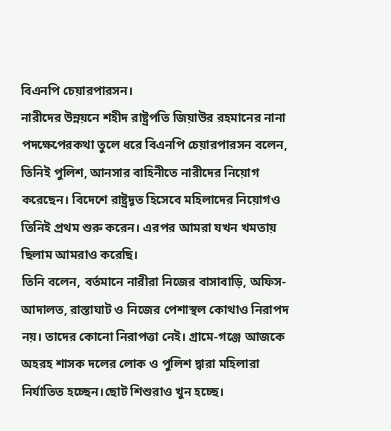বিএনপি চেয়ারপারসন।
নারীদের উন্নয়নে শহীদ রাষ্ট্রপতি জিয়াউর রহমানের নানা পদক্ষেপেরকথা তুলে ধরে বিএনপি চেয়ারপারসন বলেন, তিনিই পুলিশ, আনসার বাহিনীতে নারীদের নিয়োগ করেছেন। বিদেশে রাষ্ট্রদূত হিসেবে মহিলাদের নিয়োগও তিনিই প্রথম শুরু করেন। এরপর আমরা যখন খমতায় ছিলাম আমরাও করেছি।
তিনি বলেন, বর্তমানে নারীরা নিজের বাসাবাড়ি, অফিস-আদালত, রাস্তাঘাট ও নিজের পেশাস্থল কোথাও নিরাপদ নয়। তাদের কোনো নিরাপত্তা নেই। গ্রামে-গঞ্জে আজকে অহরহ শাসক দলের লোক ও পুলিশ দ্বারা মহিলারা নির্যাতিত হচ্ছেন।ছোট শিশুরাও খুন হচ্ছে।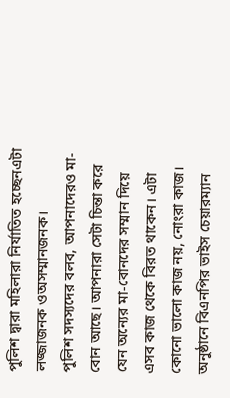পুলিশ দ্বারা মহিলারা নির্যাতিত হচ্ছেনএটা লজ্জাজনক ওঅসম্মানজনক।
পুলিশ সদস্যদের বলব, আপনাদেরও মা-বোন আছে। আপনারা সেটা চিন্তা করে যেন অন্যের মা-বোনদের সম্মান দিয়ে এসব কাজ থেকে বিরত থাকেন। এটা কোনো ভালো কাজ নয়, নোংরা কাজ।
অনুষ্ঠানে বিএনপির ভাইস চেয়ারম্যান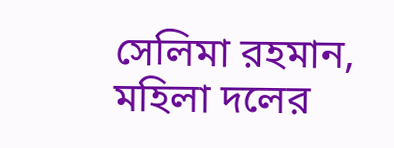সেলিমা রহমান, মহিলা দলের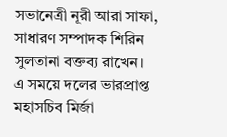সভানেত্রী নূরী আরা সাফা, সাধারণ সম্পাদক শিরিন সুলতানা বক্তব্য রাখেন।
এ সময়ে দলের ভারপ্রাপ্ত মহাসচিব মির্জা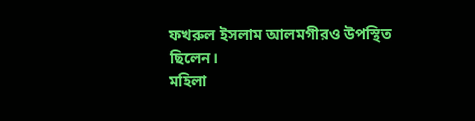ফখরুল ইসলাম আলমগীরও উপস্থিত ছিলেন।
মহিলা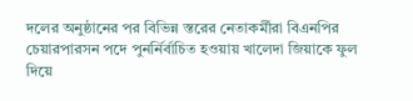দলের অনুষ্ঠানের পর বিভিন্ন স্তরের নেতাকর্মীরা বিএনপির চেয়ারপারসন পদে পুনর্নির্বাচিত হওয়ায় খালেদা জিয়াকে ফুল দিয়ে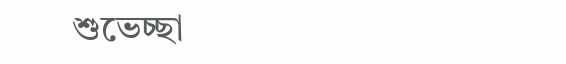শুভেচ্ছা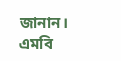জানান।
এমবি